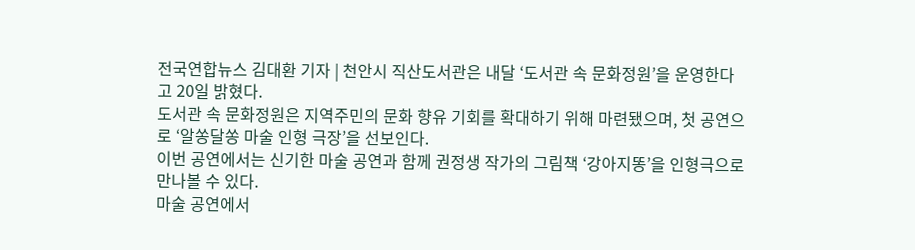전국연합뉴스 김대환 기자 | 천안시 직산도서관은 내달 ‘도서관 속 문화정원’을 운영한다고 20일 밝혔다.
도서관 속 문화정원은 지역주민의 문화 향유 기회를 확대하기 위해 마련됐으며, 첫 공연으로 ‘알쏭달쏭 마술 인형 극장’을 선보인다.
이번 공연에서는 신기한 마술 공연과 함께 권정생 작가의 그림책 ‘강아지똥’을 인형극으로 만나볼 수 있다.
마술 공연에서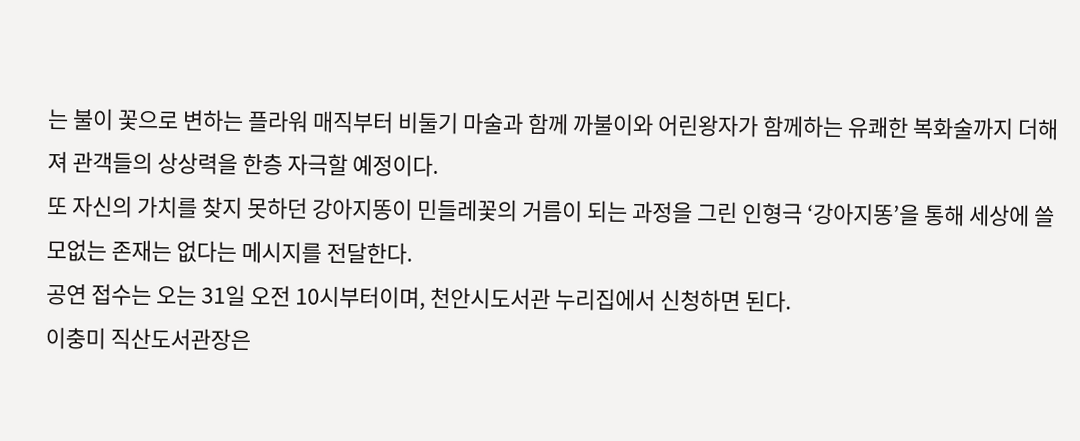는 불이 꽃으로 변하는 플라워 매직부터 비둘기 마술과 함께 까불이와 어린왕자가 함께하는 유쾌한 복화술까지 더해져 관객들의 상상력을 한층 자극할 예정이다.
또 자신의 가치를 찾지 못하던 강아지똥이 민들레꽃의 거름이 되는 과정을 그린 인형극 ‘강아지똥’을 통해 세상에 쓸모없는 존재는 없다는 메시지를 전달한다.
공연 접수는 오는 31일 오전 10시부터이며, 천안시도서관 누리집에서 신청하면 된다.
이충미 직산도서관장은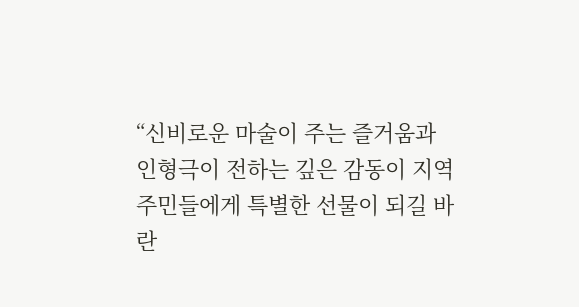“신비로운 마술이 주는 즐거움과 인형극이 전하는 깊은 감동이 지역주민들에게 특별한 선물이 되길 바란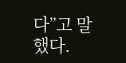다”고 말했다.